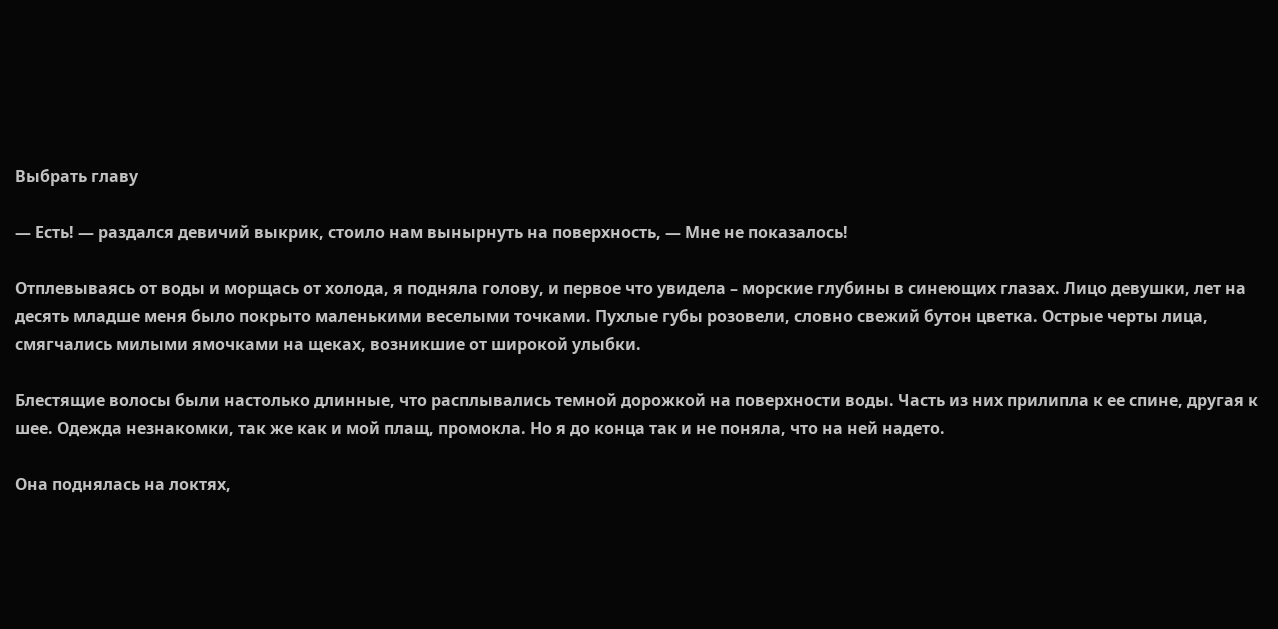Выбрать главу

— Есть! — раздался девичий выкрик, стоило нам вынырнуть на поверхность, — Мне не показалось!

Отплевываясь от воды и морщась от холода, я подняла голову, и первое что увидела – морские глубины в синеющих глазах. Лицо девушки, лет на десять младше меня было покрыто маленькими веселыми точками. Пухлые губы розовели, словно свежий бутон цветка. Острые черты лица, смягчались милыми ямочками на щеках, возникшие от широкой улыбки.

Блестящие волосы были настолько длинные, что расплывались темной дорожкой на поверхности воды. Часть из них прилипла к ее спине, другая к шее. Одежда незнакомки, так же как и мой плащ, промокла. Но я до конца так и не поняла, что на ней надето.

Она поднялась на локтях,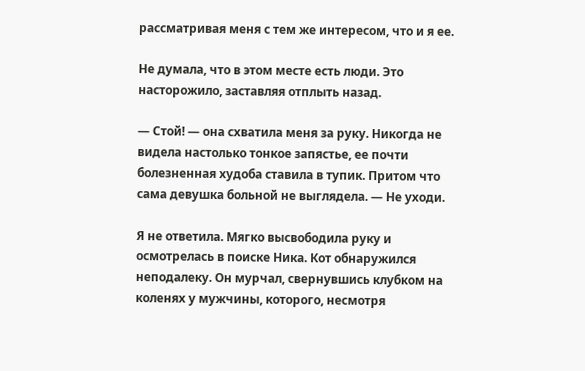рассматривая меня с тем же интересом, что и я ее.

Не думала, что в этом месте есть люди. Это насторожило, заставляя отплыть назад.

— Стой! — она схватила меня за руку. Никогда не видела настолько тонкое запястье, ее почти болезненная худоба ставила в тупик. Притом что сама девушка больной не выглядела. — Не уходи.

Я не ответила. Мягко высвободила руку и осмотрелась в поиске Ника. Кот обнаружился неподалеку. Он мурчал, свернувшись клубком на коленях у мужчины, которого, несмотря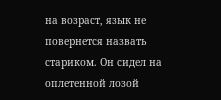на возраст, язык не повернется назвать стариком. Он сидел на оплетенной лозой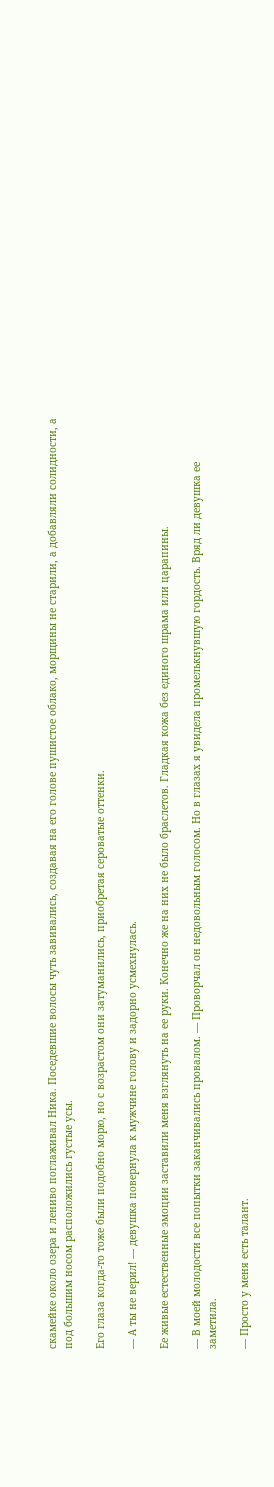скамейке около озера и лениво поглаживал Ника. Поседевшие волосы чуть завивались, создавая на его голове пушистое облако, морщины не старили, а добавляли солидности, а под большим носом расположились густые усы.

Его глаза когда-то тоже были подобно морю, но с возрастом они затуманились, приобретая сероватые оттенки.

— А ты не верил! — девушка повернула к мужчине голову и задорно усмехнулась.

Ее живые естественные эмоции заставили меня взглянуть на ее руки. Конечно же на них не было браслетов. Гладкая кожа без единого шрама или царапины.

— В моей молодости все попытки заканчивались провалом. — Проворчал он недовольным голосом. Но в глазах я увидела промелькнувшую гордость. Вряд ли девушка ее заметила.

— Просто у меня есть талант.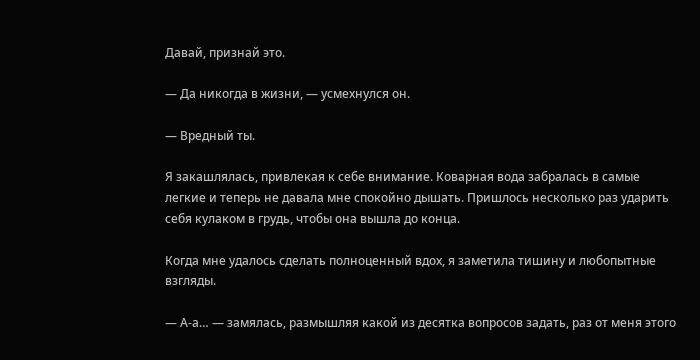Давай, признай это.

— Да никогда в жизни, — усмехнулся он.

— Вредный ты.

Я закашлялась, привлекая к себе внимание. Коварная вода забралась в самые легкие и теперь не давала мне спокойно дышать. Пришлось несколько раз ударить себя кулаком в грудь, чтобы она вышла до конца.

Когда мне удалось сделать полноценный вдох, я заметила тишину и любопытные взгляды.

— А-а… — замялась, размышляя какой из десятка вопросов задать, раз от меня этого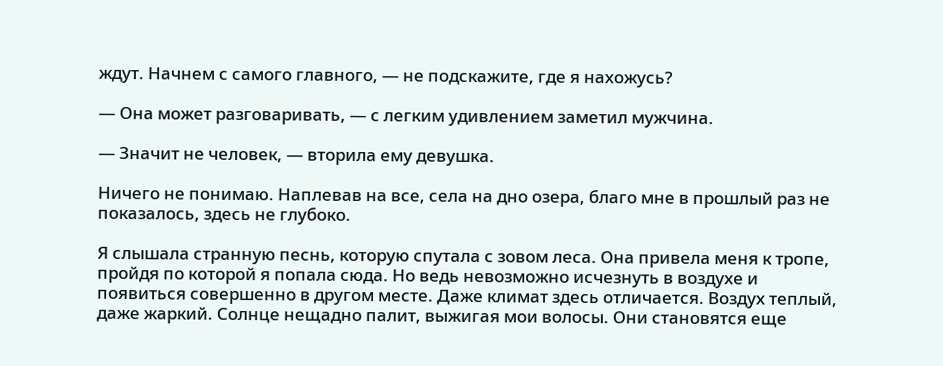ждут. Начнем с самого главного, — не подскажите, где я нахожусь?

— Она может разговаривать, — с легким удивлением заметил мужчина.

— Значит не человек, — вторила ему девушка.

Ничего не понимаю. Наплевав на все, села на дно озера, благо мне в прошлый раз не показалось, здесь не глубоко.

Я слышала странную песнь, которую спутала с зовом леса. Она привела меня к тропе, пройдя по которой я попала сюда. Но ведь невозможно исчезнуть в воздухе и появиться совершенно в другом месте. Даже климат здесь отличается. Воздух теплый, даже жаркий. Солнце нещадно палит, выжигая мои волосы. Они становятся еще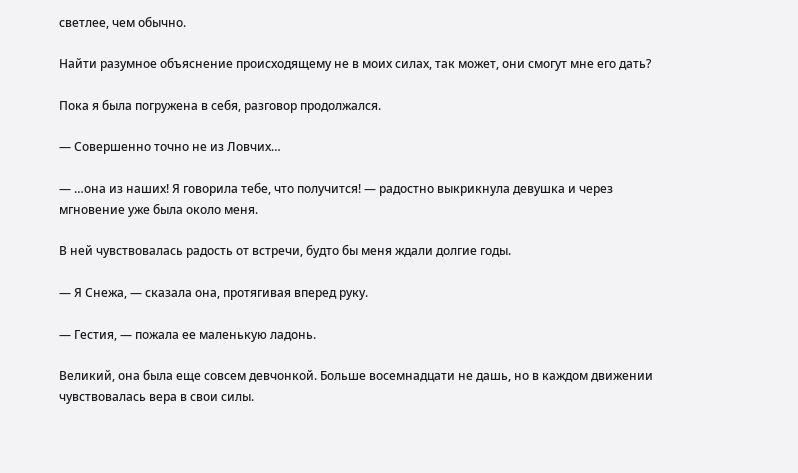светлее, чем обычно.

Найти разумное объяснение происходящему не в моих силах, так может, они смогут мне его дать?

Пока я была погружена в себя, разговор продолжался.

— Совершенно точно не из Ловчих…

— …она из наших! Я говорила тебе, что получится! — радостно выкрикнула девушка и через мгновение уже была около меня.

В ней чувствовалась радость от встречи, будто бы меня ждали долгие годы.

— Я Снежа, — сказала она, протягивая вперед руку.

— Гестия, — пожала ее маленькую ладонь.

Великий, она была еще совсем девчонкой. Больше восемнадцати не дашь, но в каждом движении чувствовалась вера в свои силы.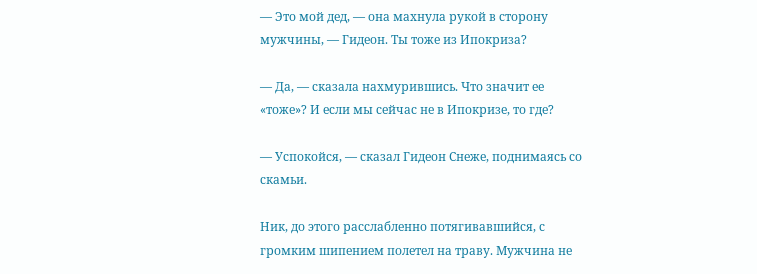— Это мой дед, — она махнула рукой в сторону мужчины, — Гидеон. Ты тоже из Ипокриза?

— Да, — сказала нахмурившись. Что значит ее «тоже»? И если мы сейчас не в Ипокризе, то где?

— Успокойся, — сказал Гидеон Снеже, поднимаясь со скамьи.

Ник, до этого расслабленно потягивавшийся, с громким шипением полетел на траву. Мужчина не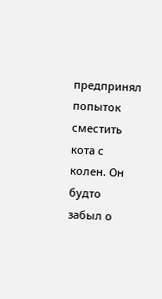предпринял попыток сместить кота с колен. Он будто забыл о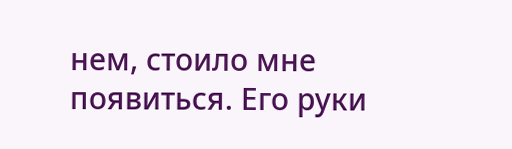нем, стоило мне появиться. Его руки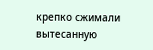крепко сжимали вытесанную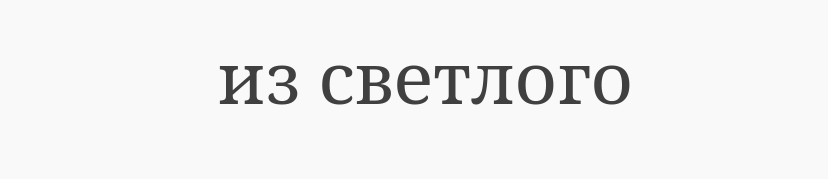из светлого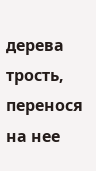дерева трость, перенося на нее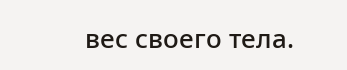вес своего тела.